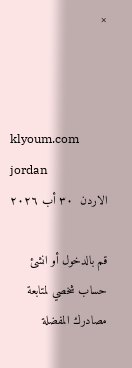×



klyoum.com
jordan
الاردن  ٣٠ أب ٢٠٢٦

قم بالدخول أو انشئ حساب شخصي لمتابعة مصادرك المفضلة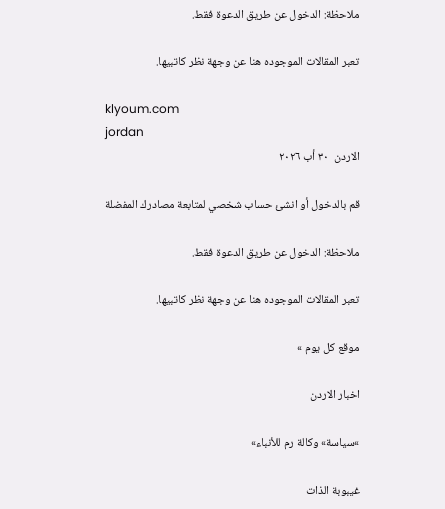ملاحظة: الدخول عن طريق الدعوة فقط.

تعبر المقالات الموجوده هنا عن وجهة نظر كاتبيها.

klyoum.com
jordan
الاردن  ٣٠ أب ٢٠٢٦

قم بالدخول أو انشئ حساب شخصي لمتابعة مصادرك المفضلة

ملاحظة: الدخول عن طريق الدعوة فقط.

تعبر المقالات الموجوده هنا عن وجهة نظر كاتبيها.

موقع كل يوم »

اخبار الاردن

»سياسة» وكالة رم للأنباء»

غيبوبة الذات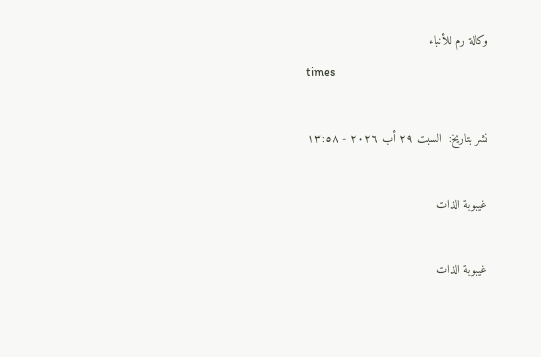وكالة رم للأنباء
times

نشر بتاريخ:  السبت ٢٩ أب ٢٠٢٦ - ١٣:٥٨

غيبوبة الذات

غيبوبة الذات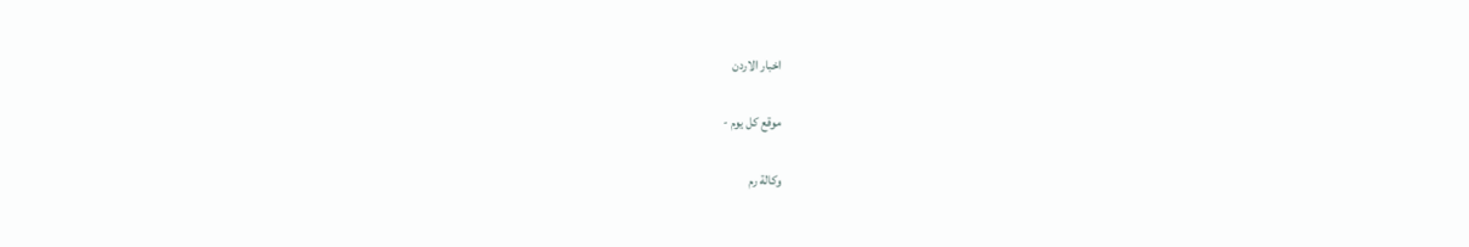اخبار الاردن

موقع كل يوم -

وكالة رم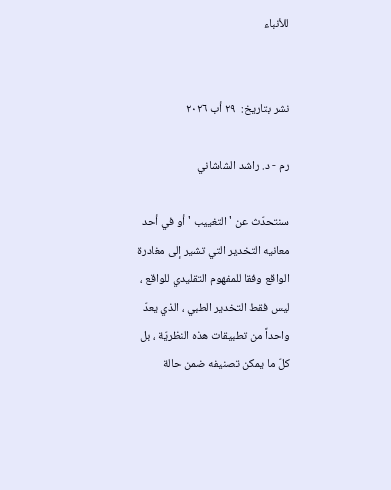للأنباء


نشر بتاريخ:  ٢٩ أب ٢٠٢٦

رم - د. راشد الشاشاني

سنتحدّث عن ' التغييب ' أو في أحد معانيه التخدير التي تشير إلى مغادرة الواقع وفقا للمفهوم التقليدي للواقع ، ليس فقط التخدير الطبي ، الذي يعدّ واحداً من تطبيقات هذه النظريّة ، بل كلّ ما يمكن تصنيفه ضمن حالة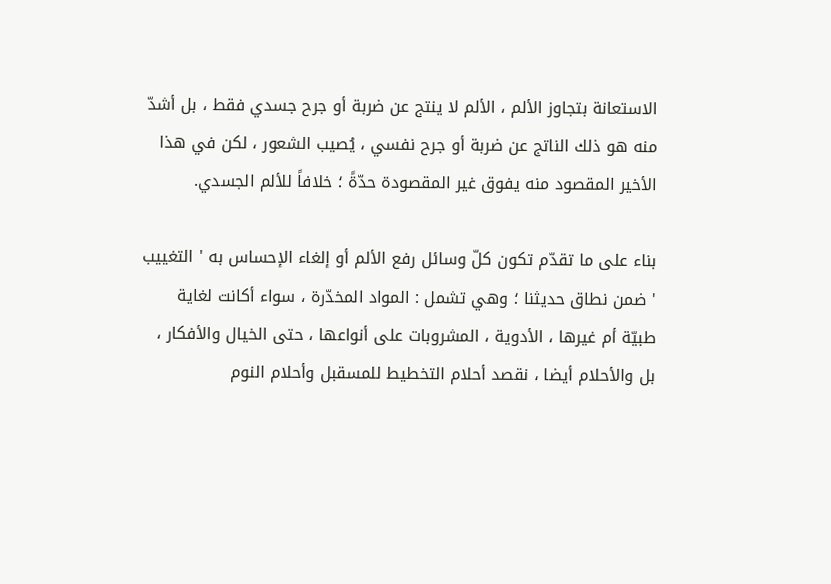الاستعانة بتجاوز الألم ، الألم لا ينتج عن ضربة أو جرح جسدي فقط ، بل أشدّ منه هو ذلك الناتج عن ضربة أو جرح نفسي ، يُصيب الشعور ، لكن في هذا الأخير المقصود منه يفوق غير المقصودة حدّةً ؛ خلافاً للألم الجسدي.

بناء على ما تقدّم تكون كلّ وسائل رفع الألم أو إلغاء الإحساس به ' التغييب ' ضمن نطاق حديثنا ؛ وهي تشمل : المواد المخدّرة ، سواء أكانت لغاية طبيّة أم غيرها ، الأدوية ، المشروبات على أنواعها ، حتى الخيال والأفكار ، بل والأحلام أيضا ، نقصد أحلام التخطيط للمسقبل وأحلام النوم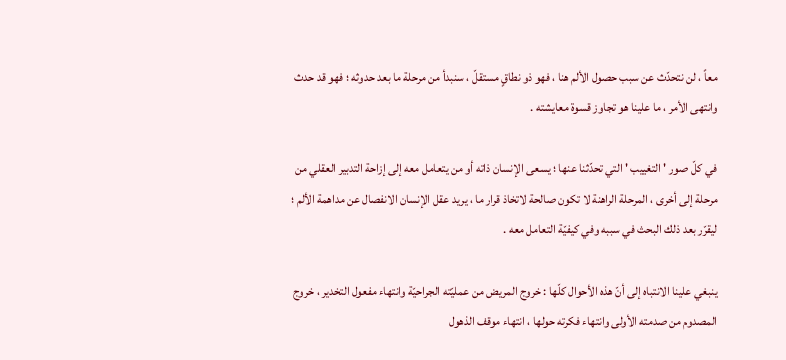معاً ، لن نتحدّث عن سبب حصول الألم هنا ، فهو ذو نطاقٍ مستقلّ ، سنبدأ من مرحلة ما بعد حدوثه ؛ فهو قد حدث وانتهى الأمر ، ما علينا هو تجاوز قسوة معايشته .

في كلّ صور ' التغييب ' التي تحدّثنا عنها ؛ يسعى الإنسان ذاته أو من يتعامل معه إلى إزاحة التدبير العقلي من مرحلة إلى أخرى ، المرحلة الراهنة لا تكون صالحة لاتخاذ قرار ما ، يريد عقل الإنسان الانفصال عن مداهمة الألم ؛ ليقرّر بعد ذلك البحث في سببه وفي كيفيّة التعامل معه .

ينبغي علينا الانتباه إلى أنّ هذه الأحوال كلّها : خروج المريض من عمليّته الجراحيّة وانتهاء مفعول التخدير ، خروج المصدوم من صدمته الأولى وانتهاء فكرته حولها ، انتهاء موقف الذهول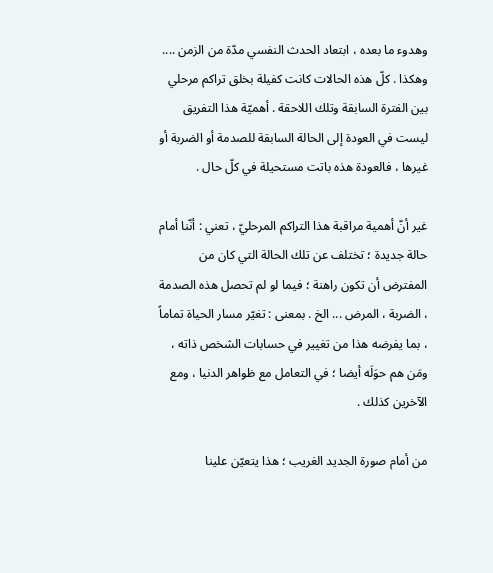وهدوء ما بعده ، ابتعاد الحدث النفسي مدّة من الزمن .... وهكذا . كلّ هذه الحالات كانت كفيلة بخلق تراكم مرحلي بين الفترة السابقة وتلك اللاحقة . أهميّة هذا التفريق ليست في العودة إلى الحالة السابقة للصدمة أو الضربة أو غيرها ، فالعودة هذه باتت مستحيلة في كلّ حال .

غير أنّ أهمية مراقبة هذا التراكم المرحليّ ، تعني : أنّنا أمام حالة جديدة ؛ تختلف عن تلك الحالة التي كان من المفترض أن تكون راهنة ؛ فيما لو لم تحصل هذه الصدمة ، الضربة ، المرض ... الخ . بمعنى : تغيّر مسار الحياة تماماً ، بما يفرضه هذا من تغيير في حسابات الشخص ذاته ، ومَن هم حوَلَه أيضا ؛ في التعامل مع ظواهر الدنيا ، ومع الآخرين كذلك .

من أمام صورة الجديد الغريب ؛ هذا يتعيّن علينا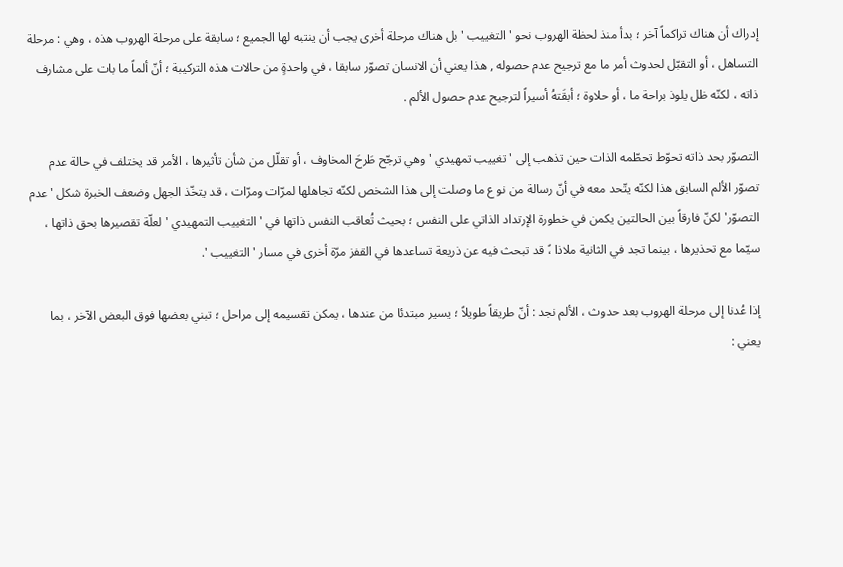إدراك أن هناك تراكماً آخر ؛ بدأ منذ لحظة الهروب نحو ' التغييب ' بل هناك مرحلة أخرى يجب أن ينتبه لها الجميع ؛ سابقة على مرحلة الهروب هذه ، وهي : مرحلة التساهل ، أو التقبّل لحدوث أمر ما مع ترجيح عدم حصوله , هذا يعني أن الانسان تصوّر سابقا ، في واحدةٍ من حالات هذه التركيبة ؛ أنّ ألماً ما بات على مشارف ذاته ، لكنّه ظل يلوذ براحة ما ، أو حلاوة ؛ أبقَتهُ أسيراً لترجيح عدم حصول الألم .

التصوّر بحد ذاته تحوّط تحطّمه الذات حين تذهب إلى ' تغييب تمهيدي ' وهي ترجّح طَرحَ المخاوف ، أو تقلّل من شأن تأثيرها ، الأمر قد يختلف في حالة عدم تصوّر الألم السابق هذا لكنّه يتّحد معه في أنّ رسالة من نو ع ما وصلت إلى هذا الشخص لكنّه تجاهلها لمرّات ومرّات ، قد يتخّذ الجهل وضعف الخبرة شكل ' عدم التصوّر' لكنّ فارقاً بين الحالتين يكمن في خطورة الإرتداد الذاتي على النفس ؛ بحيث تُعاقب النفس ذاتها في ' التغييب التمهيدي ' لعلّة تقصيرها بحق ذاتها ، سيّما مع تحذيرها ، بينما تجد في الثانية ملاذا ،ً قد تبحث فيه عن ذريعة تساعدها في القفز مرّة أخرى في مسار ' التغييب '.

إذا عُدنا إلى مرحلة الهروب بعد حدوث ، الألم نجد : أنّ طريقاً طويلاً ؛ يسير مبتدئا من عندها ، يمكن تقسيمه إلى مراحل ؛ تبني بعضها فوق البعض الآخر ، بما يعني :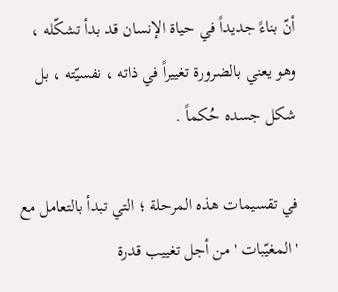أنّ بناءً جديداً في حياة الإنسان قد بدأ تشكّله ، وهو يعني بالضرورة تغييراً في ذاته ، نفسيّته ، بل شكل جسده حُكماً .

في تقسيمات هذه المرحلة ؛ التي تبدأ بالتعامل مع ' المغيّبات ' من أجل تغييب قدرة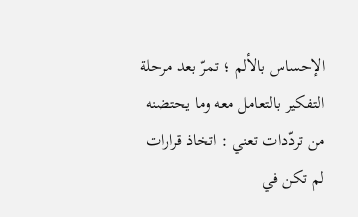الإحساس بالألم ؛ تمرّ بعد مرحلة التفكير بالتعامل معه وما يحتضنه من تردّدات تعني : اتخاذ قرارات لم تكن في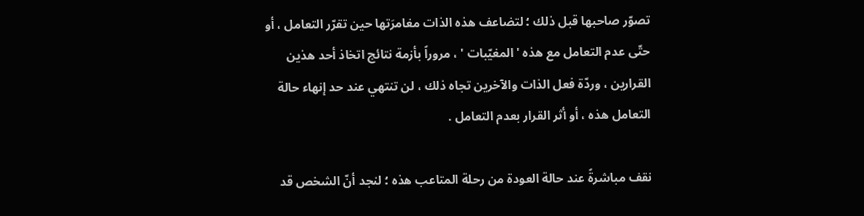تصوّر صاحبها قبل ذلك ؛ لتضاعف هذه الذات مغامرَتها حين تقرّر التعامل ، أو حتّى عدم التعامل مع هذه ' المغيّبات ' ، مروراً بأزمة نتائج اتخاذ أحد هذين القرارين ، وردّة فعل الذات والآخرين تجاه ذلك ، لن تنتهي عند حد إنهاء حالة التعامل هذه ، أو أثر القرار بعدم التعامل .

نقف مباشرةً عند حالة العودة من رحلة المتاعب هذه ؛ لنجد أنّ الشخص قد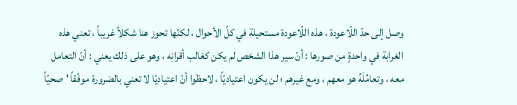وصل إلى حدّ اللّاعودة ، هذه اللّاعودة مستحيلة في كلّ الأحوال ، لكنّها تحوز هنا شكلاً غريباً ، تعني هذه الغرابة في واحدةٍ من صورها : أنّ سير هذا الشخص لم يكن كغالب أقرانِه ، وهو على ذلك يعني : أنّ التعامل معه ، وتعامُلَهُ هو معهم ، ومع غيرهم ؛ لن يكون اعتياديّاً ، لاحظوا أنّ اعتياديّا لا تعني بالضرورة موفّقاً ' صحيّاً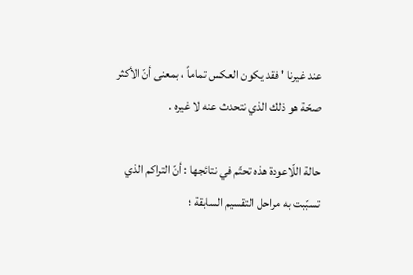عند غيرنا ' فقد يكون العكس تماماً ، بمعنى أنّ الأكثر صحّة هو ذلك الذي نتحدث عنه لا غيره .

حالة اللّاعودة هذه تحتّم في نتائجها : أنّ التراكم الذي تسبّبت به مراحل التقسيم السابقة ؛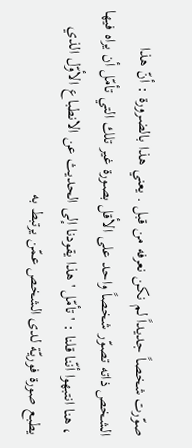صوّرت شخصاً جديداً لم نكن نعرفه من قبل . يعني هذا بالضرورة : أنّ هذا الشخص ذاته تصوّر شخصاً واحد على الأقل بصورة غير تلك التي تأمّل أن يراه فيها ، هنا انتبهوا أنّنا قلنا : ' تأمّل ' هذا يقودنا إلى الحديث عن الانطباع الأوّل الذي يطبع صورة فوريّة لدى الشخص عمّن يرتبط به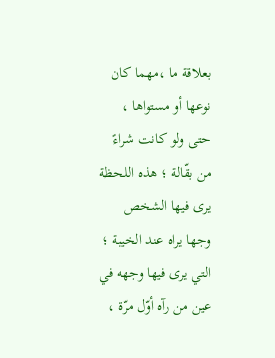بعلاقة ما ،مهما كان نوعها أو مستواها ، حتى ولو كانت شراءً من بقّالة ؛ هذه اللحظة يرى فيها الشخص وجها يراه عند الخيبة ؛ التي يرى فيها وجهه في عين من رآه أوّل مرّة ،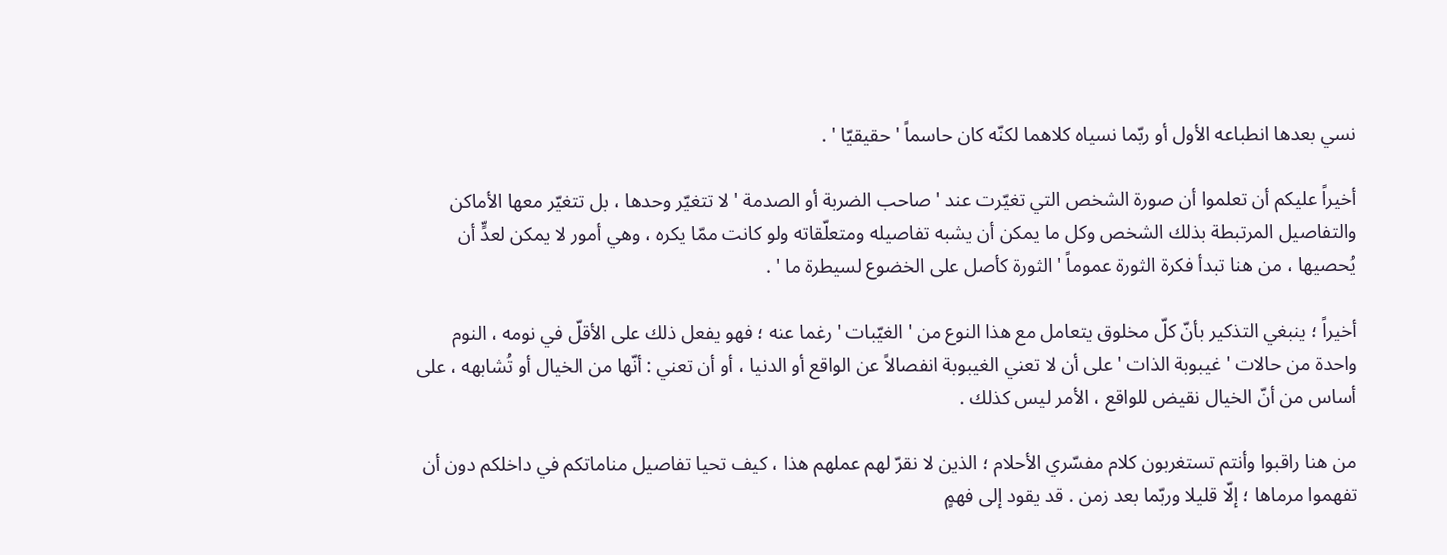نسي بعدها انطباعه الأول أو ربّما نسياه كلاهما لكنّه كان حاسماً ' حقيقيّا ' .

أخيراً عليكم أن تعلموا أن صورة الشخص التي تغيّرت عند ' صاحب الضربة أو الصدمة ' لا تتغيّر وحدها ، بل تتغيّر معها الأماكن والتفاصيل المرتبطة بذلك الشخص وكل ما يمكن أن يشبه تفاصيله ومتعلّقاته ولو كانت ممّا يكره ، وهي أمور لا يمكن لعدٍّ أن يُحصيها ، من هنا تبدأ فكرة الثورة عموماً ' الثورة كأصل على الخضوع لسيطرة ما ' .

أخيراً ؛ ينبغي التذكير بأنّ كلّ مخلوق يتعامل مع هذا النوع من ' الغيّبات ' رغما عنه ؛ فهو يفعل ذلك على الأقلّ في نومه ، النوم واحدة من حالات ' غيبوبة الذات ' على أن لا تعني الغيبوبة انفصالاً عن الواقع أو الدنيا ، أو أن تعني : أنّها من الخيال أو تُشابهه ، على أساس من أنّ الخيال نقيض للواقع ، الأمر ليس كذلك .

من هنا راقبوا وأنتم تستغربون كلام مفسّري الأحلام ؛ الذين لا نقرّ لهم عملهم هذا ، كيف تحيا تفاصيل مناماتكم في داخلكم دون أن تفهموا مرماها ؛ إلّا قليلا وربّما بعد زمن . قد يقود إلى فهمٍ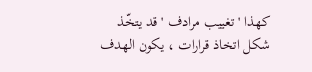كهذا ' تغييب مرادف ' قد يتخّذ شكل اتخاذ قرارات ، يكون الهدف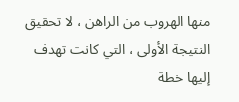منها الهروب من الراهن ، لا تحقيق النتيجة الأولى ، التي كانت تهدف إليها خطة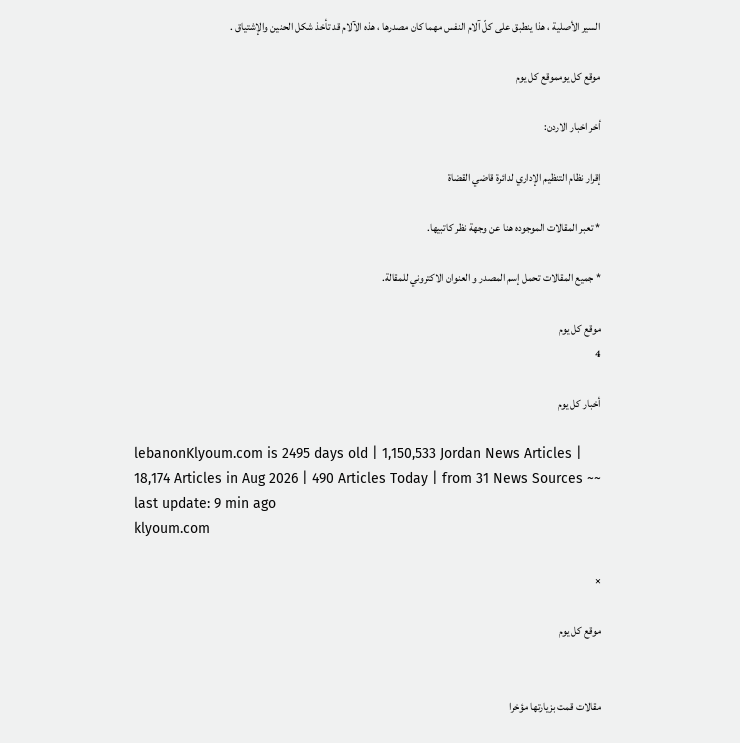السير الأصلية ، هذا ينطبق على كلّ آلام النفس مهما كان مصدرها ، هذه الآلام قد تأخذ شكل الحنين والإشتياق .

موقع كل يومموقع كل يوم

أخر اخبار الاردن:

إقرار نظام التنظيم الإداري لدائرة قاضي القضاة

* تعبر المقالات الموجوده هنا عن وجهة نظر كاتبيها.

* جميع المقالات تحمل إسم المصدر و العنوان الاكتروني للمقالة.

موقع كل يوم
4

أخبار كل يوم

lebanonKlyoum.com is 2495 days old | 1,150,533 Jordan News Articles | 18,174 Articles in Aug 2026 | 490 Articles Today | from 31 News Sources ~~ last update: 9 min ago
klyoum.com

×

موقع كل يوم


مقالات قمت بزيارتها مؤخرا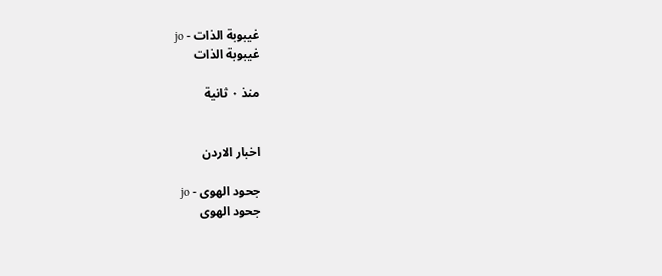غيبوبة الذات - jo
غيبوبة الذات

منذ ٠ ثانية


اخبار الاردن

جحود الهوى - jo
جحود الهوى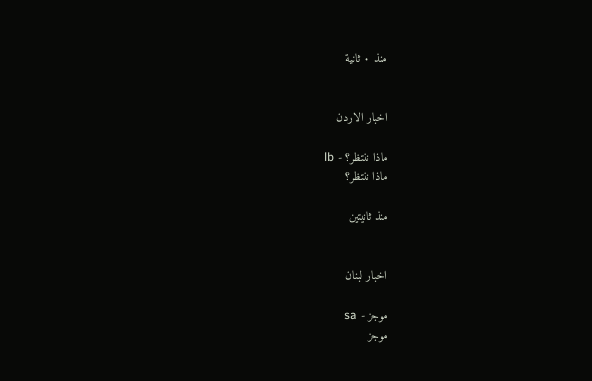منذ ٠ ثانية


اخبار الاردن

ماذا ننتظر؟ - lb
ماذا ننتظر؟

منذ ثانيتين


اخبار لبنان

موجز - sa
موجز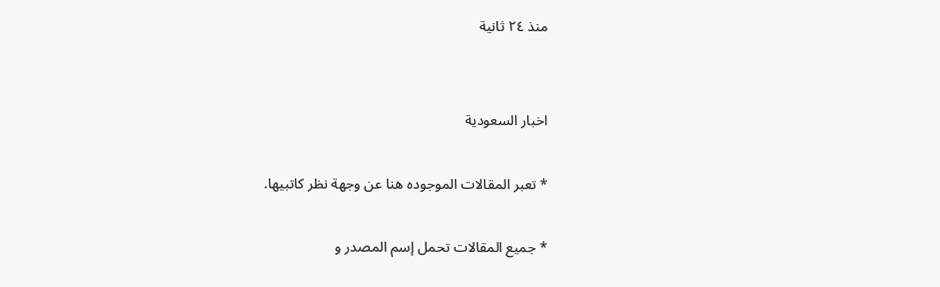منذ ٢٤ ثانية


اخبار السعودية

* تعبر المقالات الموجوده هنا عن وجهة نظر كاتبيها.

* جميع المقالات تحمل إسم المصدر و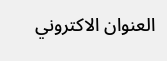العنوان الاكتروني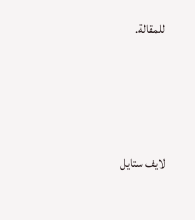للمقالة.






لايف ستايل